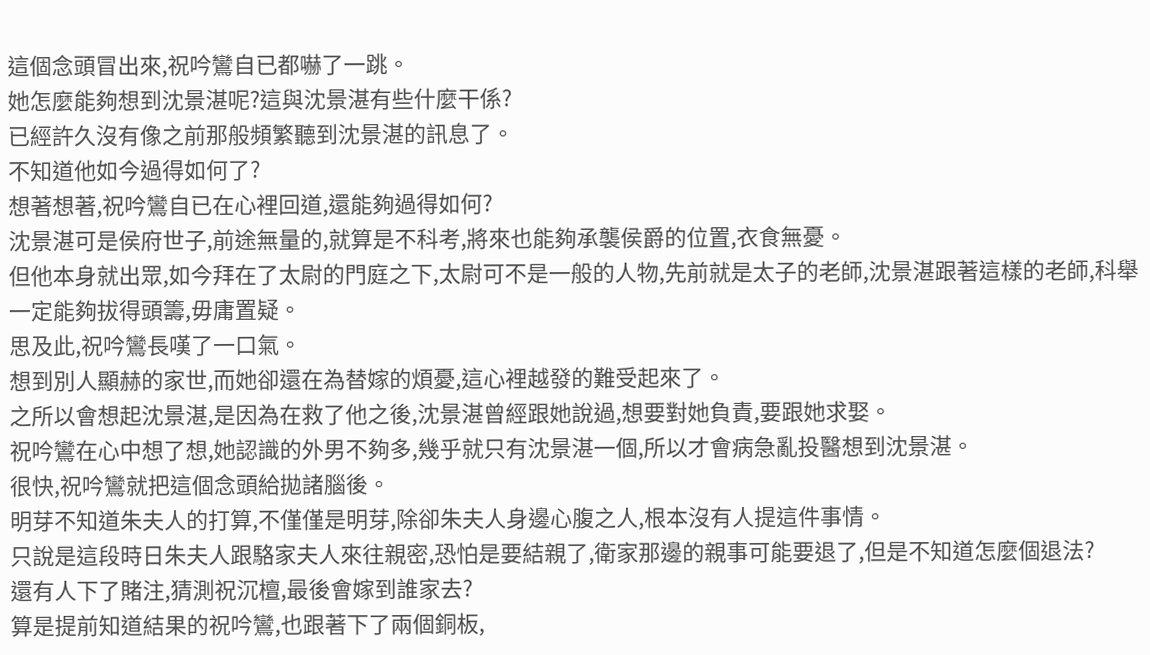這個念頭冒出來,祝吟鸞自已都嚇了一跳。
她怎麼能夠想到沈景湛呢?這與沈景湛有些什麼干係?
已經許久沒有像之前那般頻繁聽到沈景湛的訊息了。
不知道他如今過得如何了?
想著想著,祝吟鸞自已在心裡回道,還能夠過得如何?
沈景湛可是侯府世子,前途無量的,就算是不科考,將來也能夠承襲侯爵的位置,衣食無憂。
但他本身就出眾,如今拜在了太尉的門庭之下,太尉可不是一般的人物,先前就是太子的老師,沈景湛跟著這樣的老師,科舉一定能夠拔得頭籌,毋庸置疑。
思及此,祝吟鸞長嘆了一口氣。
想到別人顯赫的家世,而她卻還在為替嫁的煩憂,這心裡越發的難受起來了。
之所以會想起沈景湛,是因為在救了他之後,沈景湛曾經跟她說過,想要對她負責,要跟她求娶。
祝吟鸞在心中想了想,她認識的外男不夠多,幾乎就只有沈景湛一個,所以才會病急亂投醫想到沈景湛。
很快,祝吟鸞就把這個念頭給拋諸腦後。
明芽不知道朱夫人的打算,不僅僅是明芽,除卻朱夫人身邊心腹之人,根本沒有人提這件事情。
只說是這段時日朱夫人跟駱家夫人來往親密,恐怕是要結親了,衛家那邊的親事可能要退了,但是不知道怎麼個退法?
還有人下了賭注,猜測祝沉檀,最後會嫁到誰家去?
算是提前知道結果的祝吟鸞,也跟著下了兩個銅板,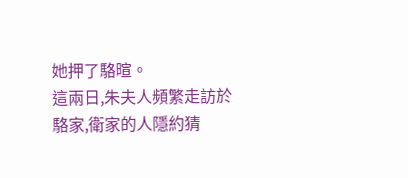她押了駱暄。
這兩日,朱夫人頻繁走訪於駱家,衛家的人隱約猜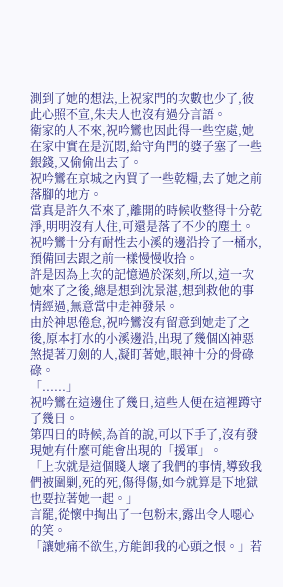測到了她的想法,上祝家門的次數也少了,彼此心照不宣,朱夫人也沒有過分言語。
衛家的人不來,祝吟鸞也因此得一些空處,她在家中實在是沉悶,給守角門的婆子塞了一些銀錢,又偷偷出去了。
祝吟鸞在京城之內買了一些乾糧,去了她之前落腳的地方。
當真是許久不來了,離開的時候收整得十分乾淨,明明沒有人住,可還是落了不少的塵土。
祝吟鸞十分有耐性去小溪的邊沿拎了一桶水,預備回去跟之前一樣慢慢收拾。
許是因為上次的記憶過於深刻,所以,這一次她來了之後,總是想到沈景湛,想到救他的事情經過,無意當中走神發呆。
由於神思倦怠,祝吟鸞沒有留意到她走了之後,原本打水的小溪邊沿,出現了幾個凶神惡煞提著刀劍的人,凝盯著她,眼神十分的骨碌碌。
「......」
祝吟鸞在這邊住了幾日,這些人便在這裡蹲守了幾日。
第四日的時候,為首的說,可以下手了,沒有發現她有什麼可能會出現的「援軍」。
「上次就是這個賤人壞了我們的事情,導致我們被圍剿,死的死,傷得傷,如今就算是下地獄也要拉著她一起。」
言罷,從懷中掏出了一包粉末,露出令人噁心的笑。
「讓她痛不欲生,方能卸我的心頭之恨。」若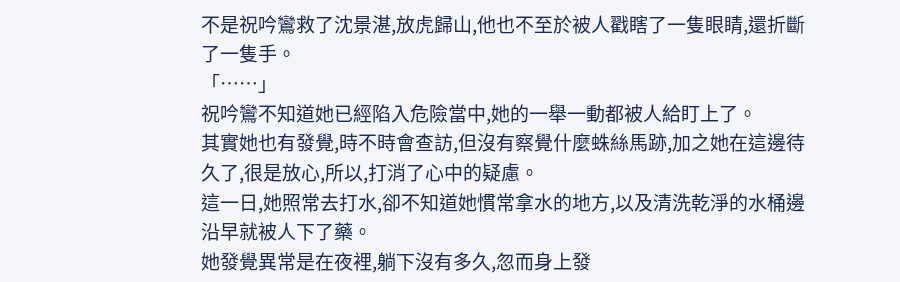不是祝吟鸞救了沈景湛,放虎歸山,他也不至於被人戳瞎了一隻眼睛,還折斷了一隻手。
「……」
祝吟鸞不知道她已經陷入危險當中,她的一舉一動都被人給盯上了。
其實她也有發覺,時不時會查訪,但沒有察覺什麼蛛絲馬跡,加之她在這邊待久了,很是放心,所以,打消了心中的疑慮。
這一日,她照常去打水,卻不知道她慣常拿水的地方,以及清洗乾淨的水桶邊沿早就被人下了藥。
她發覺異常是在夜裡,躺下沒有多久,忽而身上發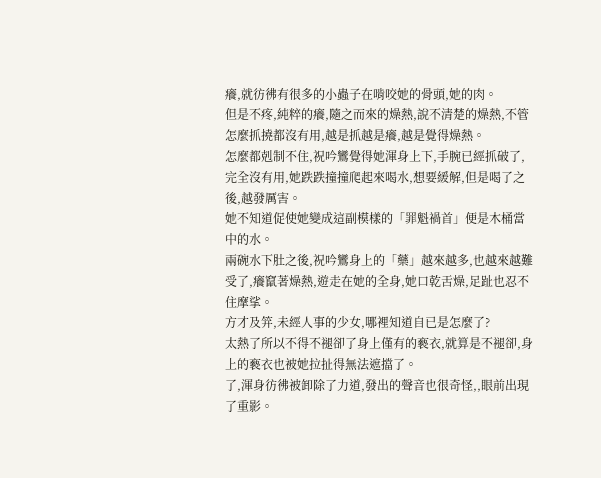癢,就彷彿有很多的小蟲子在啃咬她的骨頭,她的肉。
但是不疼,純粹的癢,隨之而來的燥熱,說不清楚的燥熱,不管怎麼抓撓都沒有用,越是抓越是癢,越是覺得燥熱。
怎麼都剋制不住,祝吟鸞覺得她渾身上下,手腕已經抓破了,完全沒有用,她跌跌撞撞爬起來喝水,想要緩解,但是喝了之後,越發厲害。
她不知道促使她變成這副模樣的「罪魁禍首」便是木桶當中的水。
兩碗水下肚之後,祝吟鸞身上的「藥」越來越多,也越來越難受了,癢竄著燥熱,遊走在她的全身,她口乾舌燥,足趾也忍不住摩挲。
方才及笄,未經人事的少女,哪裡知道自已是怎麼了?
太熱了所以不得不褪卻了身上僅有的褻衣,就算是不褪卻,身上的褻衣也被她拉扯得無法遮擋了。
了,渾身彷彿被卸除了力道,發出的聲音也很奇怪,,眼前出現了重影。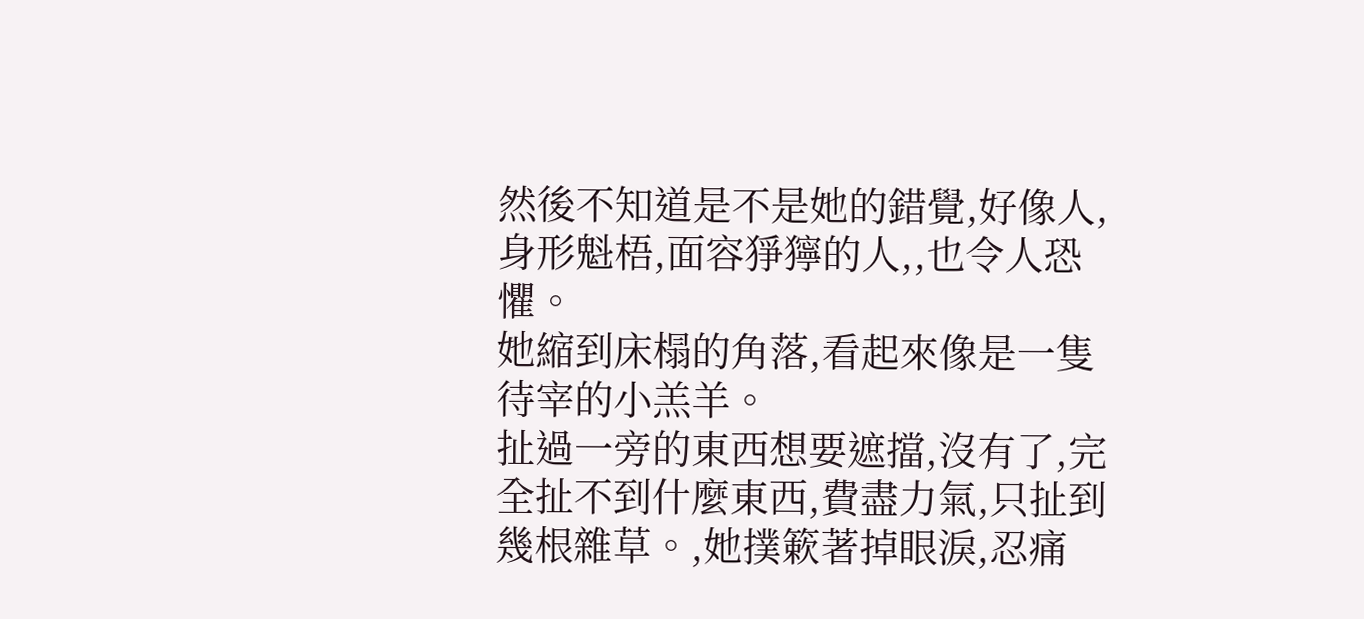然後不知道是不是她的錯覺,好像人,身形魁梧,面容猙獰的人,,也令人恐懼。
她縮到床榻的角落,看起來像是一隻待宰的小羔羊。
扯過一旁的東西想要遮擋,沒有了,完全扯不到什麼東西,費盡力氣,只扯到幾根雜草。,她撲簌著掉眼淚,忍痛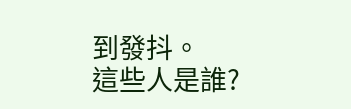到發抖。
這些人是誰?